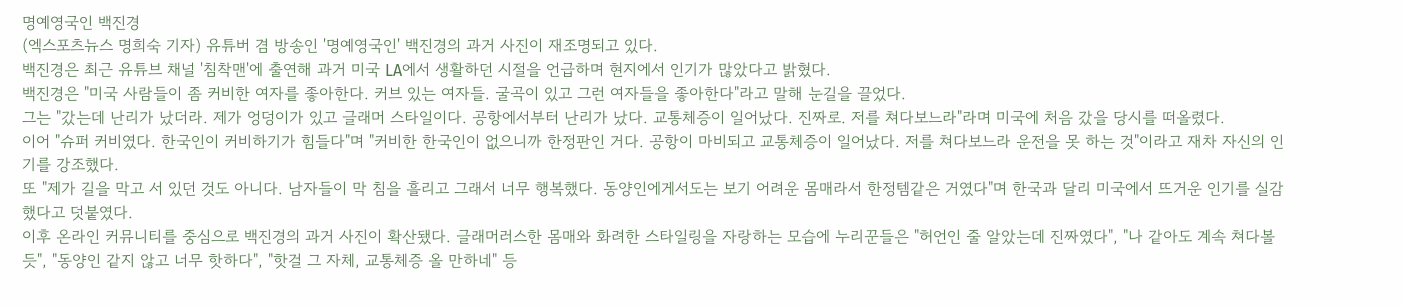명예영국인 백진경
(엑스포츠뉴스 명희숙 기자) 유튜버 겸 방송인 '명예영국인' 백진경의 과거 사진이 재조명되고 있다.
백진경은 최근 유튜브 채널 '침착맨'에 출연해 과거 미국 LA에서 생활하던 시절을 언급하며 현지에서 인기가 많았다고 밝혔다.
백진경은 "미국 사람들이 좀 커비한 여자를 좋아한다. 커브 있는 여자들. 굴곡이 있고 그런 여자들을 좋아한다"라고 말해 눈길을 끌었다.
그는 "갔는데 난리가 났더라. 제가 엉덩이가 있고 글래머 스타일이다. 공항에서부터 난리가 났다. 교통체증이 일어났다. 진짜로. 저를 쳐다보느라"라며 미국에 처음 갔을 당시를 떠올렸다.
이어 "슈퍼 커비였다. 한국인이 커비하기가 힘들다"며 "커비한 한국인이 없으니까 한정판인 거다. 공항이 마비되고 교통체증이 일어났다. 저를 쳐다보느라 운전을 못 하는 것"이라고 재차 자신의 인기를 강조했다.
또 "제가 길을 막고 서 있던 것도 아니다. 남자들이 막 침을 흘리고 그래서 너무 행복했다. 동양인에게서도는 보기 어려운 몸매라서 한정템같은 거였다"며 한국과 달리 미국에서 뜨거운 인기를 실감했다고 덧붙였다.
이후 온라인 커뮤니티를 중심으로 백진경의 과거 사진이 확산됐다. 글래머러스한 몸매와 화려한 스타일링을 자랑하는 모습에 누리꾼들은 "허언인 줄 알았는데 진짜였다", "나 같아도 계속 쳐다볼 듯", "동양인 같지 않고 너무 핫하다", "핫걸 그 자체, 교통체증 올 만하네" 등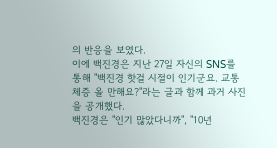의 반응을 보였다.
이에 백진경은 지난 27일 자신의 SNS를 통해 "백진경 핫걸 시절이 인기군요. 교통체증 올 만해요?"라는 글과 함께 과거 사진을 공개했다.
백진경은 "인기 많았다니까", "10년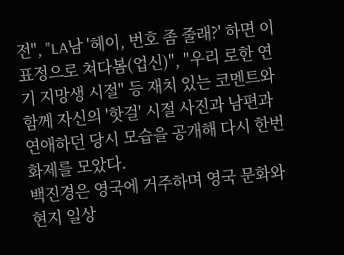전", "LA남 '헤이, 번호 좀 줄래?' 하면 이 표정으로 쳐다봄(업신)", "우리 로한 연기 지망생 시절" 등 재치 있는 코멘트와 함께 자신의 '핫걸' 시절 사진과 남편과 연애하던 당시 모습을 공개해 다시 한번 화제를 모았다.
백진경은 영국에 거주하며 영국 문화와 현지 일상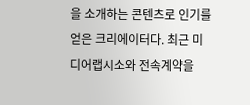을 소개하는 콘텐츠로 인기를 얻은 크리에이터다. 최근 미디어랩시소와 전속계약을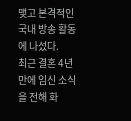맺고 본격적인 국내 방송 활동에 나섰다.
최근 결혼 4년 만에 임신 소식을 전해 화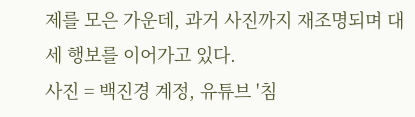제를 모은 가운데, 과거 사진까지 재조명되며 대세 행보를 이어가고 있다.
사진 = 백진경 계정, 유튜브 '침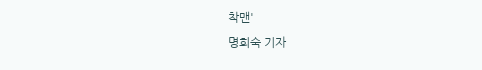착맨'
명희숙 기자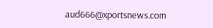aud666@xportsnews.com